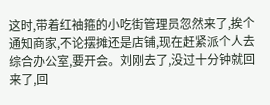这时,带着红袖箍的小吃街管理员忽然来了,挨个通知商家,不论摆摊还是店铺,现在赶紧派个人去综合办公室,要开会。刘刚去了,没过十分钟就回来了,回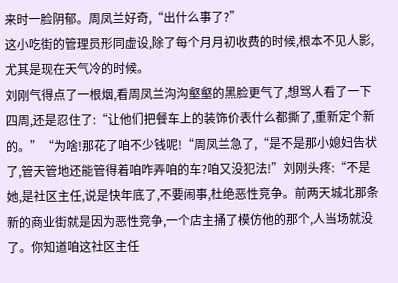来时一脸阴郁。周凤兰好奇,“出什么事了?”
这小吃街的管理员形同虚设,除了每个月月初收费的时候,根本不见人影,尤其是现在天气冷的时候。
刘刚气得点了一根烟,看周凤兰沟沟壑壑的黑脸更气了,想骂人看了一下四周,还是忍住了:“让他们把餐车上的装饰价表什么都撕了,重新定个新的。”“为啥!那花了咱不少钱呢!“周凤兰急了,“是不是那小媳妇告状了,管天管地还能管得着咱咋弄咱的车?咱又没犯法!”刘刚头疼:“不是她,是社区主任,说是快年底了,不要闹事,杜绝恶性竞争。前两天城北那条新的商业街就是因为恶性竞争,一个店主捅了模仿他的那个,人当场就没了。你知道咱这社区主任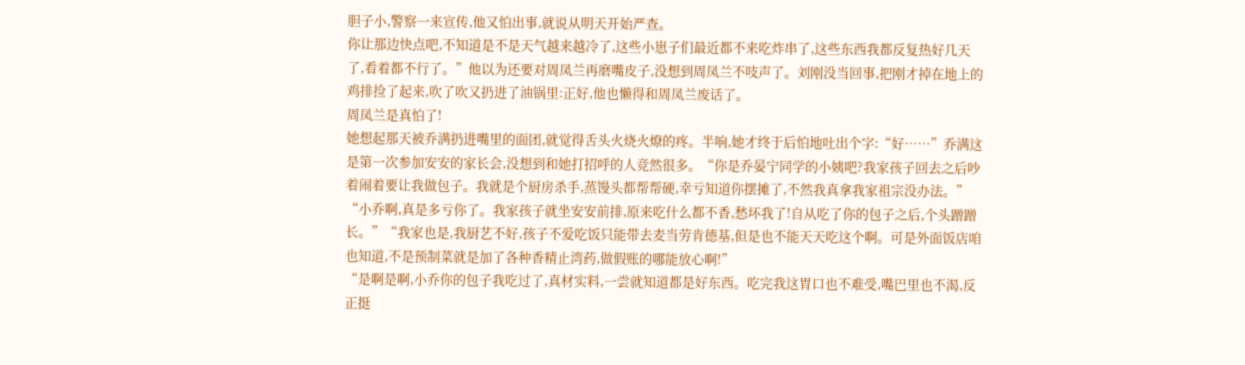胆子小,警察一来宣传,他又怕出事,就说从明天开始严查。
你让那边快点吧,不知道是不是天气越来越冷了,这些小崽子们最近都不来吃炸串了,这些东西我都反复热好几天了,看着都不行了。”他以为还要对周凤兰再磨嘴皮子,没想到周凤兰不吱声了。刘刚没当回事,把刚才掉在地上的鸡排捡了起来,吹了吹又扔进了油锅里:正好,他也懒得和周凤兰废话了。
周凤兰是真怕了!
她想起那天被乔满扔进嘴里的面团,就觉得舌头火烧火燎的疼。半响,她才终于后怕地吐出个字:“好……”乔满这是第一次参加安安的家长会,没想到和她打招呼的人竞然很多。“你是乔晏宁同学的小姨吧?我家孩子回去之后吵着闹着要让我做包子。我就是个厨房杀手,蒸馒头都帮帮硬,幸亏知道你摆摊了,不然我真拿我家祖宗没办法。”
“小乔啊,真是多亏你了。我家孩子就坐安安前排,原来吃什么都不香,愁坏我了!自从吃了你的包子之后,个头蹭蹭长。”“我家也是,我厨艺不好,孩子不爱吃饭只能带去麦当劳肯德基,但是也不能天天吃这个啊。可是外面饭店咱也知道,不是预制菜就是加了各种香精止湾药,做假账的哪能放心啊!”
“是啊是啊,小乔你的包子我吃过了,真材实料,一尝就知道都是好东西。吃完我这胃口也不难受,嘴巴里也不渴,反正挺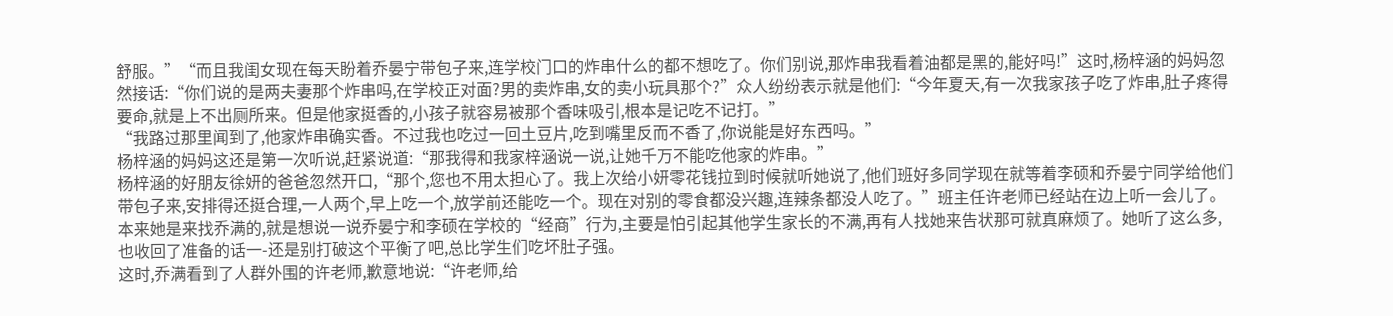舒服。”“而且我闺女现在每天盼着乔晏宁带包子来,连学校门口的炸串什么的都不想吃了。你们别说,那炸串我看着油都是黑的,能好吗!”这时,杨梓涵的妈妈忽然接话:“你们说的是两夫妻那个炸串吗,在学校正对面?男的卖炸串,女的卖小玩具那个?”众人纷纷表示就是他们:“今年夏天,有一次我家孩子吃了炸串,肚子疼得要命,就是上不出厕所来。但是他家挺香的,小孩子就容易被那个香味吸引,根本是记吃不记打。”
“我路过那里闻到了,他家炸串确实香。不过我也吃过一回土豆片,吃到嘴里反而不香了,你说能是好东西吗。”
杨梓涵的妈妈这还是第一次听说,赶紧说道:“那我得和我家梓涵说一说,让她千万不能吃他家的炸串。”
杨梓涵的好朋友徐妍的爸爸忽然开口,“那个,您也不用太担心了。我上次给小妍零花钱拉到时候就听她说了,他们班好多同学现在就等着李硕和乔晏宁同学给他们带包子来,安排得还挺合理,一人两个,早上吃一个,放学前还能吃一个。现在对别的零食都没兴趣,连辣条都没人吃了。”班主任许老师已经站在边上听一会儿了。
本来她是来找乔满的,就是想说一说乔晏宁和李硕在学校的“经商”行为,主要是怕引起其他学生家长的不满,再有人找她来告状那可就真麻烦了。她听了这么多,也收回了准备的话一-还是别打破这个平衡了吧,总比学生们吃坏肚子强。
这时,乔满看到了人群外围的许老师,歉意地说:“许老师,给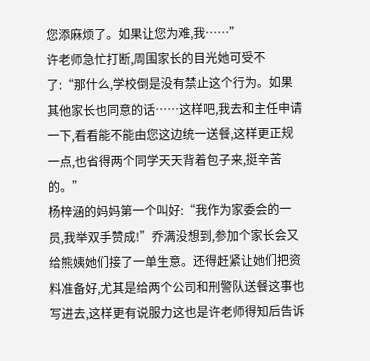您添麻烦了。如果让您为难,我……”
许老师急忙打断,周围家长的目光她可受不了:“那什么,学校倒是没有禁止这个行为。如果其他家长也同意的话……这样吧,我去和主任申请一下,看看能不能由您这边统一送餐,这样更正规一点,也省得两个同学天天背着包子来,挺辛苦的。”
杨梓涵的妈妈第一个叫好:“我作为家委会的一员,我举双手赞成!”乔满没想到,参加个家长会又给熊姨她们接了一单生意。还得赶紧让她们把资料准备好,尤其是给两个公司和刑警队送餐这事也写进去,这样更有说服力这也是许老师得知后告诉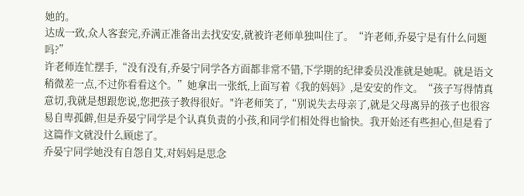她的。
达成一致,众人客套完,乔满正准备出去找安安,就被许老师单独叫住了。“许老师,乔晏宁是有什么问题吗?”
许老师连忙摆手,“没有没有,乔晏宁同学各方面都非常不错,下学期的纪律委员没准就是她呢。就是语文稍微差一点,不过你看看这个。”她拿出一张纸,上面写着《我的妈妈》,是安安的作文。“孩子写得情真意切,我就是想跟您说,您把孩子教得很好。"许老师笑了,“别说失去母亲了,就是父母离异的孩子也很容易自卑孤僻,但是乔晏宁同学是个认真负责的小孩,和同学们相处得也愉快。我开始还有些担心,但是看了这篇作文就没什么顾虑了。
乔晏宁同学她没有自怨自艾,对妈妈是思念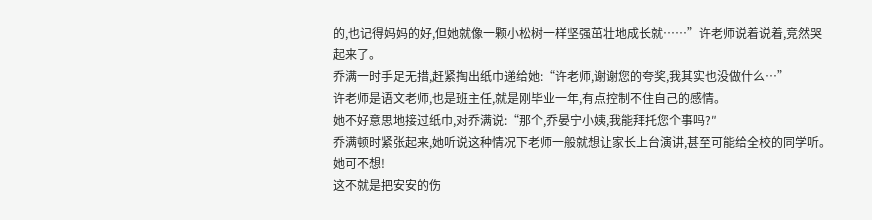的,也记得妈妈的好,但她就像一颗小松树一样坚强茁壮地成长就……”许老师说着说着,竞然哭起来了。
乔满一时手足无措,赶紧掏出纸巾递给她:“许老师,谢谢您的夸奖,我其实也没做什么…”
许老师是语文老师,也是班主任,就是刚毕业一年,有点控制不住自己的感情。
她不好意思地接过纸巾,对乔满说:“那个,乔晏宁小姨,我能拜托您个事吗?″
乔满顿时紧张起来,她听说这种情况下老师一般就想让家长上台演讲,甚至可能给全校的同学听。
她可不想!
这不就是把安安的伤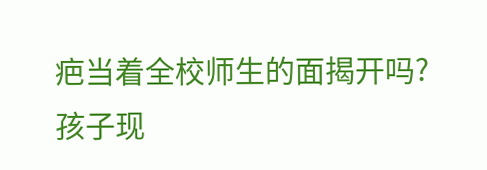疤当着全校师生的面揭开吗?孩子现